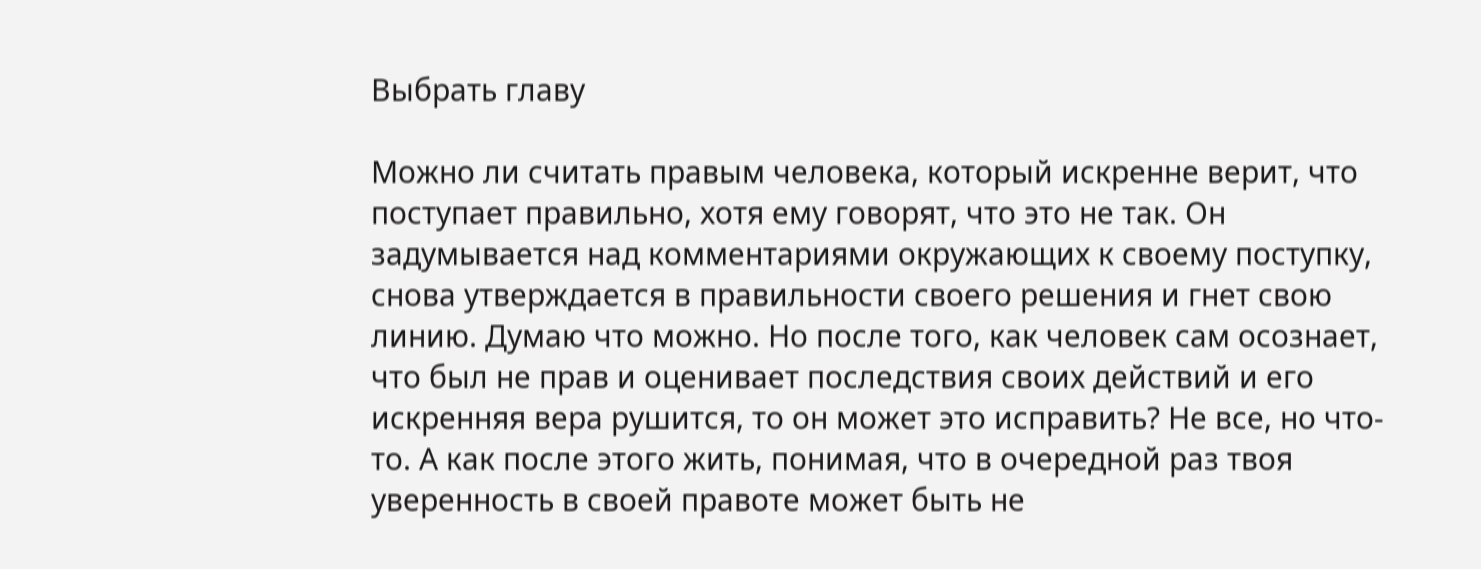Выбрать главу

Можно ли считать правым человека, который искренне верит, что поступает правильно, хотя ему говорят, что это не так. Он задумывается над комментариями окружающих к своему поступку, снова утверждается в правильности своего решения и гнет свою линию. Думаю что можно. Но после того, как человек сам осознает, что был не прав и оценивает последствия своих действий и его искренняя вера рушится, то он может это исправить? Не все, но что-то. А как после этого жить, понимая, что в очередной раз твоя уверенность в своей правоте может быть не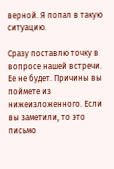верной. Я попал в такую ситуацию.

Сразу поставлю точку в вопросе нашей встречи. Ее не будет. Причины вы поймете из нижеизложенного. Если вы заметили, то это письмо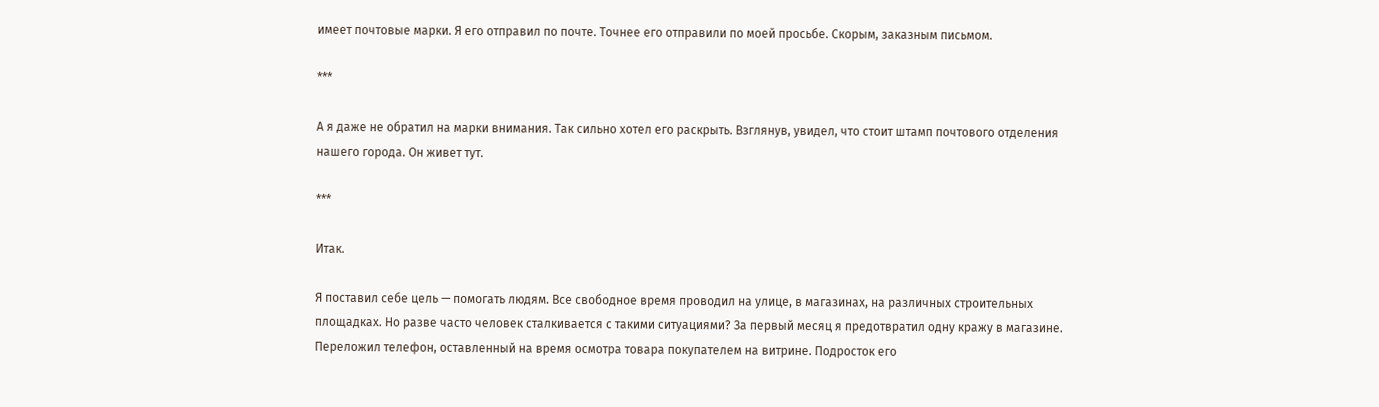имеет почтовые марки. Я его отправил по почте. Точнее его отправили по моей просьбе. Скорым, заказным письмом.

***

А я даже не обратил на марки внимания. Так сильно хотел его раскрыть. Взглянув, увидел, что стоит штамп почтового отделения нашего города. Он живет тут.

***

Итак.

Я поставил себе цель — помогать людям. Все свободное время проводил на улице, в магазинах, на различных строительных площадках. Но разве часто человек сталкивается с такими ситуациями? За первый месяц я предотвратил одну кражу в магазине. Переложил телефон, оставленный на время осмотра товара покупателем на витрине. Подросток его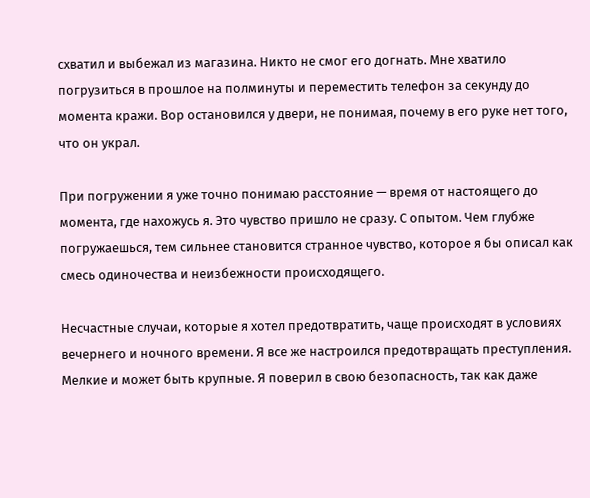схватил и выбежал из магазина. Никто не смог его догнать. Мне хватило погрузиться в прошлое на полминуты и переместить телефон за секунду до момента кражи. Вор остановился у двери, не понимая, почему в его руке нет того, что он украл.

При погружении я уже точно понимаю расстояние — время от настоящего до момента, где нахожусь я. Это чувство пришло не сразу. С опытом. Чем глубже погружаешься, тем сильнее становится странное чувство, которое я бы описал как смесь одиночества и неизбежности происходящего.

Несчастные случаи, которые я хотел предотвратить, чаще происходят в условиях вечернего и ночного времени. Я все же настроился предотвращать преступления. Мелкие и может быть крупные. Я поверил в свою безопасность, так как даже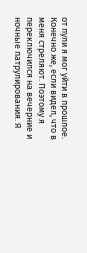от пули я мог уйти в прошлое. Конечно же, если видел, что в меня стреляют. Поэтому я переключился на вечерние и ночные патрулирования. Я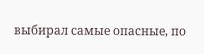выбирал самые опасные, по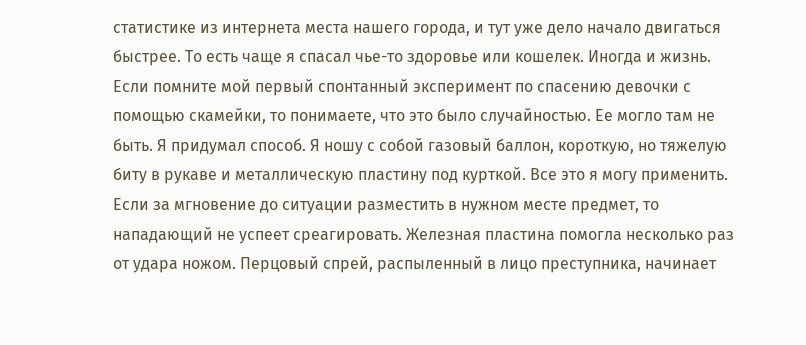статистике из интернета места нашего города, и тут уже дело начало двигаться быстрее. То есть чаще я спасал чье-то здоровье или кошелек. Иногда и жизнь. Если помните мой первый спонтанный эксперимент по спасению девочки с помощью скамейки, то понимаете, что это было случайностью. Ее могло там не быть. Я придумал способ. Я ношу с собой газовый баллон, короткую, но тяжелую биту в рукаве и металлическую пластину под курткой. Все это я могу применить. Если за мгновение до ситуации разместить в нужном месте предмет, то нападающий не успеет среагировать. Железная пластина помогла несколько раз от удара ножом. Перцовый спрей, распыленный в лицо преступника, начинает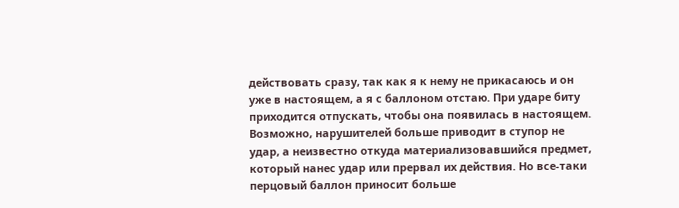действовать сразу, так как я к нему не прикасаюсь и он уже в настоящем, а я с баллоном отстаю. При ударе биту приходится отпускать, чтобы она появилась в настоящем. Возможно, нарушителей больше приводит в ступор не удар, а неизвестно откуда материализовавшийся предмет, который нанес удар или прервал их действия. Но все-таки перцовый баллон приносит больше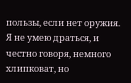пользы, если нет оружия. Я не умею драться, и честно говоря, немного хлипковат, но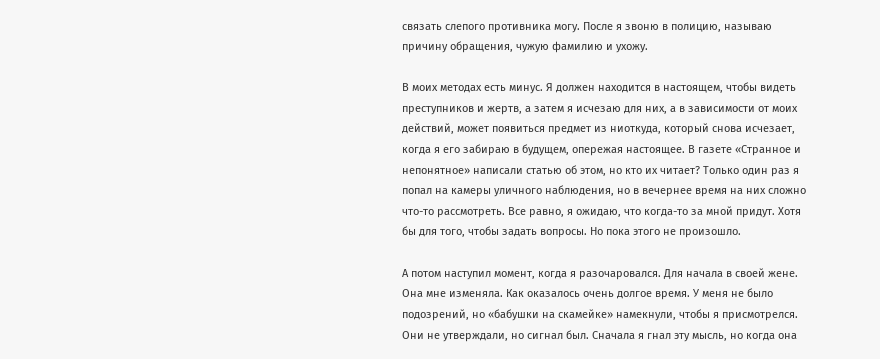связать слепого противника могу. После я звоню в полицию, называю причину обращения, чужую фамилию и ухожу.

В моих методах есть минус. Я должен находится в настоящем, чтобы видеть преступников и жертв, а затем я исчезаю для них, а в зависимости от моих действий, может появиться предмет из ниоткуда, который снова исчезает, когда я его забираю в будущем, опережая настоящее. В газете «Странное и непонятное» написали статью об этом, но кто их читает? Только один раз я попал на камеры уличного наблюдения, но в вечернее время на них сложно что-то рассмотреть. Все равно, я ожидаю, что когда-то за мной придут. Хотя бы для того, чтобы задать вопросы. Но пока этого не произошло.

А потом наступил момент, когда я разочаровался. Для начала в своей жене. Она мне изменяла. Как оказалось очень долгое время. У меня не было подозрений, но «бабушки на скамейке» намекнули, чтобы я присмотрелся. Они не утверждали, но сигнал был. Сначала я гнал эту мысль, но когда она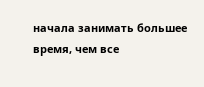начала занимать большее время, чем все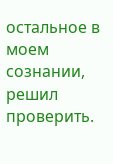остальное в моем сознании, решил проверить.